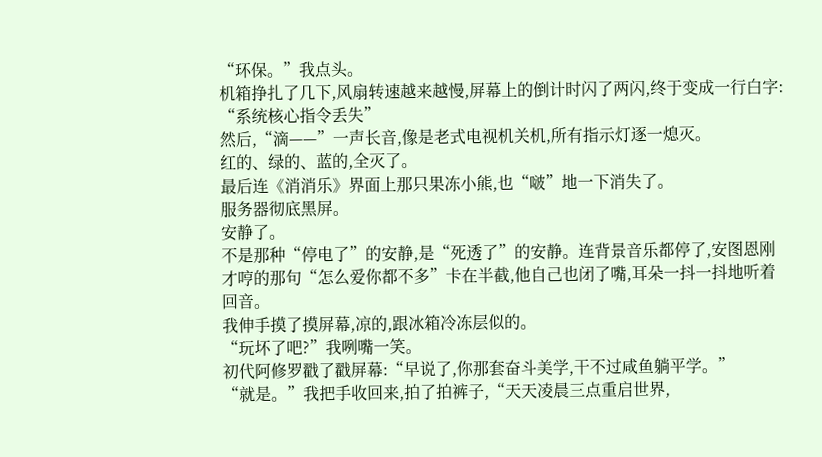“环保。”我点头。
机箱挣扎了几下,风扇转速越来越慢,屏幕上的倒计时闪了两闪,终于变成一行白字:
“系统核心指令丢失”
然后,“滴——”一声长音,像是老式电视机关机,所有指示灯逐一熄灭。
红的、绿的、蓝的,全灭了。
最后连《消消乐》界面上那只果冻小熊,也“啵”地一下消失了。
服务器彻底黑屏。
安静了。
不是那种“停电了”的安静,是“死透了”的安静。连背景音乐都停了,安图恩刚才哼的那句“怎么爱你都不多”卡在半截,他自己也闭了嘴,耳朵一抖一抖地听着回音。
我伸手摸了摸屏幕,凉的,跟冰箱冷冻层似的。
“玩坏了吧?”我咧嘴一笑。
初代阿修罗戳了戳屏幕:“早说了,你那套奋斗美学,干不过咸鱼躺平学。”
“就是。”我把手收回来,拍了拍裤子,“天天凌晨三点重启世界,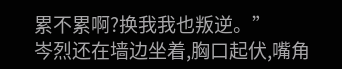累不累啊?换我我也叛逆。”
岑烈还在墙边坐着,胸口起伏,嘴角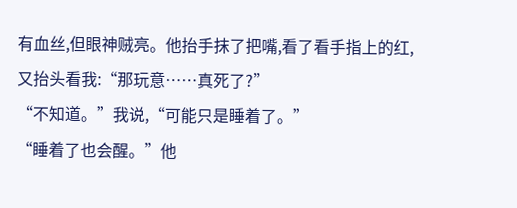有血丝,但眼神贼亮。他抬手抹了把嘴,看了看手指上的红,又抬头看我:“那玩意……真死了?”
“不知道。”我说,“可能只是睡着了。”
“睡着了也会醒。”他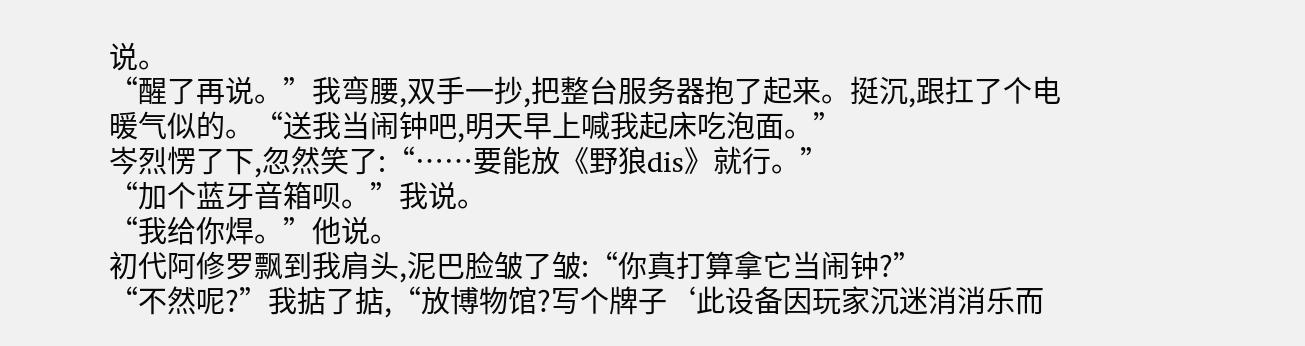说。
“醒了再说。”我弯腰,双手一抄,把整台服务器抱了起来。挺沉,跟扛了个电暖气似的。“送我当闹钟吧,明天早上喊我起床吃泡面。”
岑烈愣了下,忽然笑了:“……要能放《野狼dis》就行。”
“加个蓝牙音箱呗。”我说。
“我给你焊。”他说。
初代阿修罗飘到我肩头,泥巴脸皱了皱:“你真打算拿它当闹钟?”
“不然呢?”我掂了掂,“放博物馆?写个牌子‘此设备因玩家沉迷消消乐而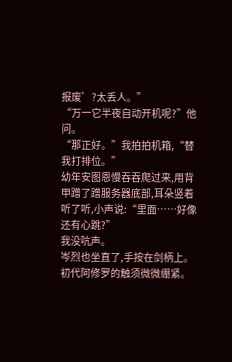报废’?太丢人。”
“万一它半夜自动开机呢?”他问。
“那正好。”我拍拍机箱,“替我打排位。”
幼年安图恩慢吞吞爬过来,用背甲蹭了蹭服务器底部,耳朵竖着听了听,小声说:“里面……好像还有心跳?”
我没吭声。
岑烈也坐直了,手按在剑柄上。
初代阿修罗的触须微微绷紧。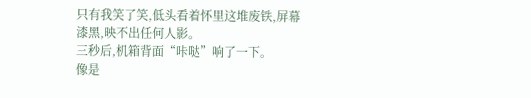只有我笑了笑,低头看着怀里这堆废铁,屏幕漆黑,映不出任何人影。
三秒后,机箱背面“咔哒”响了一下。
像是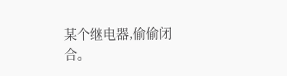某个继电器,偷偷闭合。